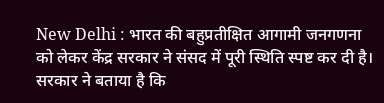New Delhi : भारत की बहुप्रतीक्षित आगामी जनगणना को लेकर केंद्र सरकार ने संसद में पूरी स्थिति स्पष्ट कर दी है। सरकार ने बताया है कि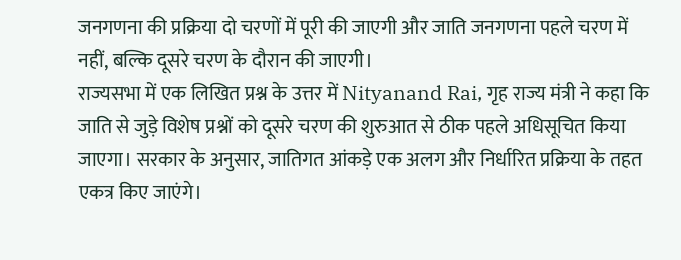जनगणना की प्रक्रिया दो चरणों में पूरी की जाएगी और जाति जनगणना पहले चरण में नहीं, बल्कि दूसरे चरण के दौरान की जाएगी।
राज्यसभा में एक लिखित प्रश्न के उत्तर में Nityanand Rai, गृह राज्य मंत्री ने कहा कि जाति से जुड़े विशेष प्रश्नों को दूसरे चरण की शुरुआत से ठीक पहले अधिसूचित किया जाएगा। सरकार के अनुसार, जातिगत आंकड़े एक अलग और निर्धारित प्रक्रिया के तहत एकत्र किए जाएंगे।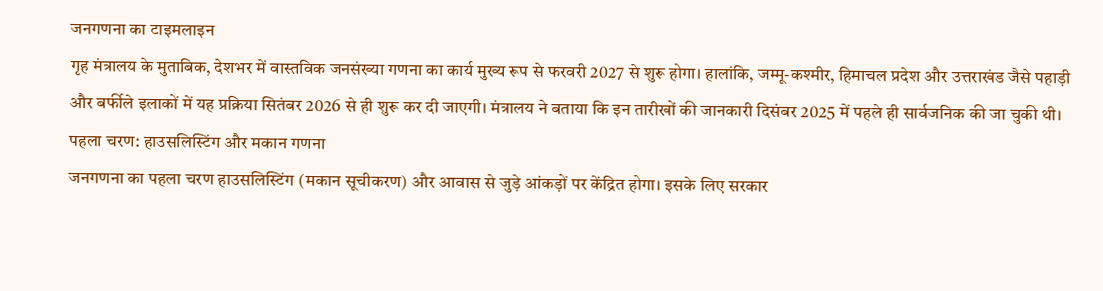जनगणना का टाइमलाइन
गृह मंत्रालय के मुताबिक, देशभर में वास्तविक जनसंख्या गणना का कार्य मुख्य रूप से फरवरी 2027 से शुरू होगा। हालांकि, जम्मू-कश्मीर, हिमाचल प्रदेश और उत्तराखंड जैसे पहाड़ी और बर्फीले इलाकों में यह प्रक्रिया सितंबर 2026 से ही शुरू कर दी जाएगी। मंत्रालय ने बताया कि इन तारीखों की जानकारी दिसंबर 2025 में पहले ही सार्वजनिक की जा चुकी थी।
पहला चरण: हाउसलिस्टिंग और मकान गणना
जनगणना का पहला चरण हाउसलिस्टिंग (मकान सूचीकरण) और आवास से जुड़े आंकड़ों पर केंद्रित होगा। इसके लिए सरकार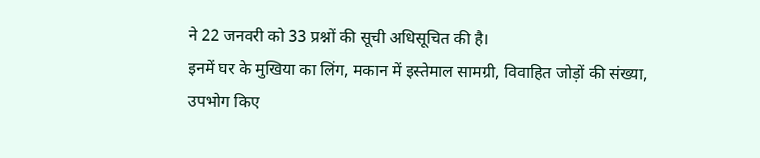ने 22 जनवरी को 33 प्रश्नों की सूची अधिसूचित की है।
इनमें घर के मुखिया का लिंग, मकान में इस्तेमाल सामग्री, विवाहित जोड़ों की संख्या, उपभोग किए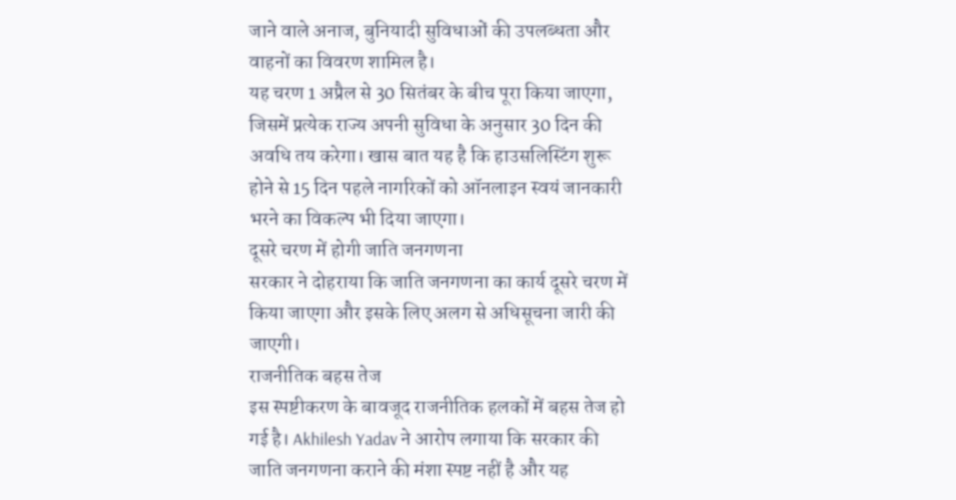जाने वाले अनाज, बुनियादी सुविधाओं की उपलब्धता और वाहनों का विवरण शामिल है।
यह चरण 1 अप्रैल से 30 सितंबर के बीच पूरा किया जाएगा, जिसमें प्रत्येक राज्य अपनी सुविधा के अनुसार 30 दिन की अवधि तय करेगा। खास बात यह है कि हाउसलिस्टिंग शुरू होने से 15 दिन पहले नागरिकों को ऑनलाइन स्वयं जानकारी भरने का विकल्प भी दिया जाएगा।
दूसरे चरण में होगी जाति जनगणना
सरकार ने दोहराया कि जाति जनगणना का कार्य दूसरे चरण में किया जाएगा और इसके लिए अलग से अधिसूचना जारी की जाएगी।
राजनीतिक बहस तेज
इस स्पष्टीकरण के बावजूद राजनीतिक हलकों में बहस तेज हो गई है। Akhilesh Yadav ने आरोप लगाया कि सरकार की जाति जनगणना कराने की मंशा स्पष्ट नहीं है और यह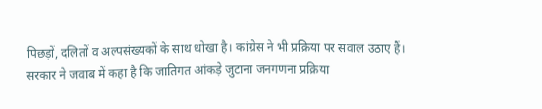पिछड़ों, दलितों व अल्पसंख्यकों के साथ धोखा है। कांग्रेस ने भी प्रक्रिया पर सवाल उठाए हैं।
सरकार ने जवाब में कहा है कि जातिगत आंकड़े जुटाना जनगणना प्रक्रिया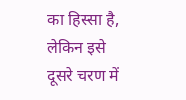का हिस्सा है, लेकिन इसे दूसरे चरण में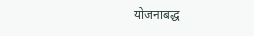योजनाबद्ध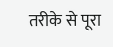तरीके से पूरा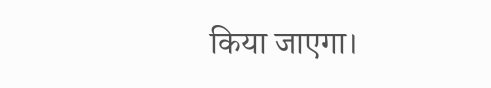किया जाएगा।